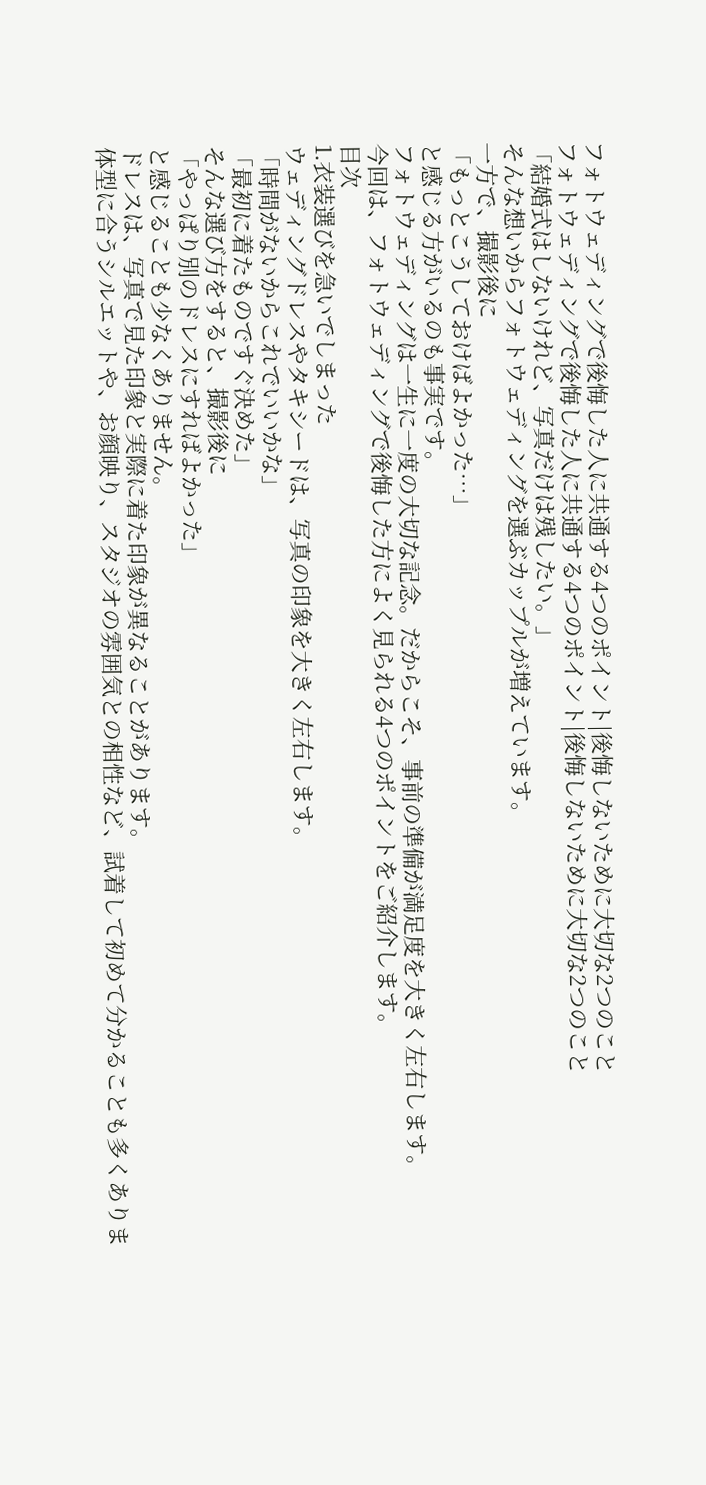フォトウェディングで後悔した人に共通する4つのポイント|後悔しないために大切な2つのこと
フォトウェディングで後悔した人に共通する4つのポイント|後悔しないために大切な2つのこと
「結婚式はしないけれど、写真だけは残したい。」
そんな想いからフォトウェディングを選ぶカップルが増えています。
一方で、撮影後に
「もっとこうしておけばよかった…」
と感じる方がいるのも事実です。
フォトウェディングは一生に一度の大切な記念。だからこそ、事前の準備が満足度を大きく左右します。
今回は、フォトウェディングで後悔した方によく見られる4つのポイントをご紹介します。
目次
1.衣装選びを急いでしまった
ウェディングドレスやタキシードは、写真の印象を大きく左右します。
「時間がないからこれでいいかな」
「最初に着たものですぐ決めた」
そんな選び方をすると、撮影後に
「やっぱり別のドレスにすればよかった」
と感じることも少なくありません。
ドレスは、写真で見た印象と実際に着た印象が異なることがあります。
体型に合うシルエットや、お顔映り、スタジオの雰囲気との相性など、試着して初めて分かることも多くありま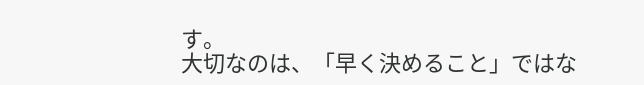す。
大切なのは、「早く決めること」ではな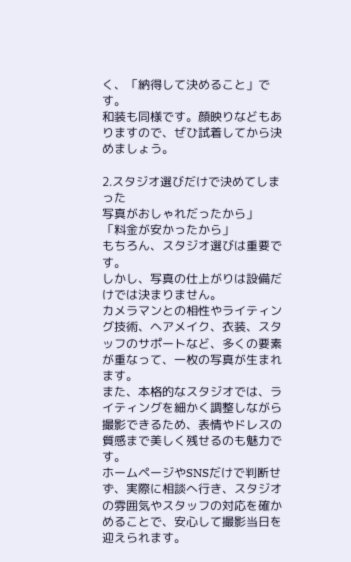く、「納得して決めること」です。
和装も同様です。顔映りなどもありますので、ぜひ試着してから決めましょう。

2.スタジオ選びだけで決めてしまった
写真がおしゃれだったから」
「料金が安かったから」
もちろん、スタジオ選びは重要です。
しかし、写真の仕上がりは設備だけでは決まりません。
カメラマンとの相性やライティング技術、ヘアメイク、衣装、スタッフのサポートなど、多くの要素が重なって、一枚の写真が生まれます。
また、本格的なスタジオでは、ライティングを細かく調整しながら撮影できるため、表情やドレスの質感まで美しく残せるのも魅力です。
ホームページやSNSだけで判断せず、実際に相談へ行き、スタジオの雰囲気やスタッフの対応を確かめることで、安心して撮影当日を迎えられます。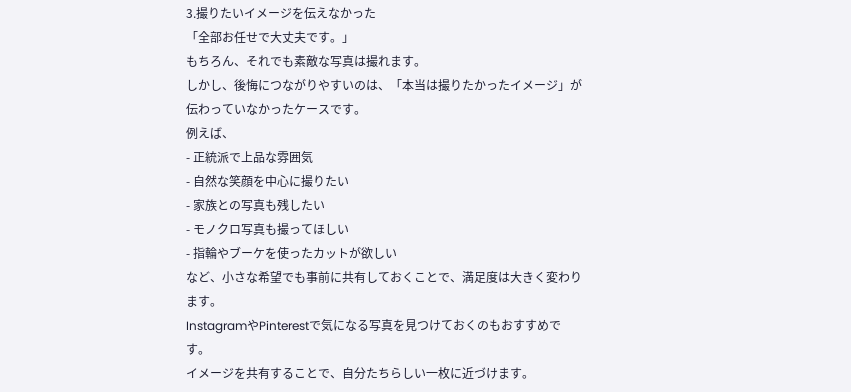3.撮りたいイメージを伝えなかった
「全部お任せで大丈夫です。」
もちろん、それでも素敵な写真は撮れます。
しかし、後悔につながりやすいのは、「本当は撮りたかったイメージ」が伝わっていなかったケースです。
例えば、
- 正統派で上品な雰囲気
- 自然な笑顔を中心に撮りたい
- 家族との写真も残したい
- モノクロ写真も撮ってほしい
- 指輪やブーケを使ったカットが欲しい
など、小さな希望でも事前に共有しておくことで、満足度は大きく変わります。
InstagramやPinterestで気になる写真を見つけておくのもおすすめです。
イメージを共有することで、自分たちらしい一枚に近づけます。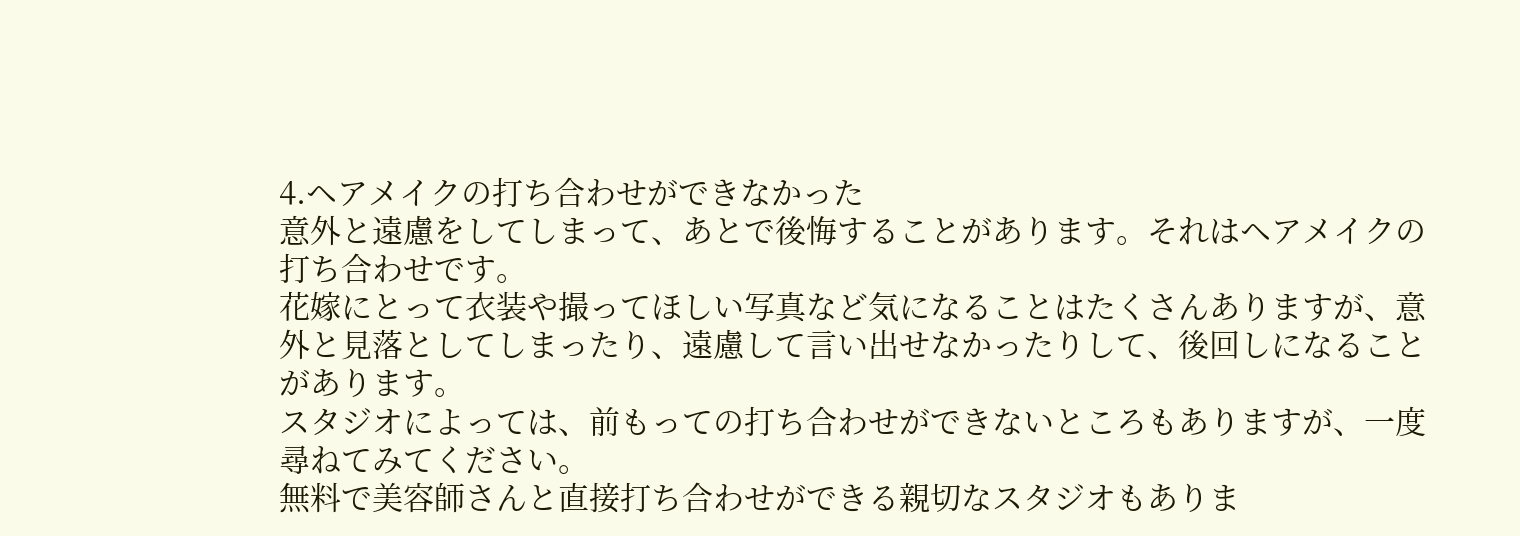4.ヘアメイクの打ち合わせができなかった
意外と遠慮をしてしまって、あとで後悔することがあります。それはヘアメイクの打ち合わせです。
花嫁にとって衣装や撮ってほしい写真など気になることはたくさんありますが、意外と見落としてしまったり、遠慮して言い出せなかったりして、後回しになることがあります。
スタジオによっては、前もっての打ち合わせができないところもありますが、一度尋ねてみてください。
無料で美容師さんと直接打ち合わせができる親切なスタジオもありま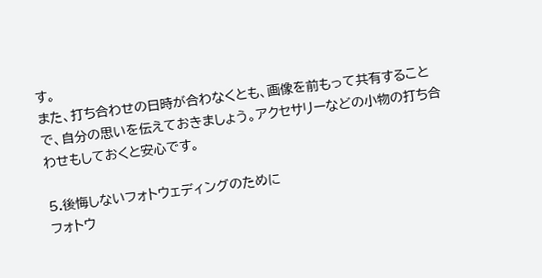す。
また、打ち合わせの日時が合わなくとも、画像を前もって共有することで、自分の思いを伝えておきましょう。アクセサリーなどの小物の打ち合わせもしておくと安心です。

5.後悔しないフォトウェディングのために
フォトウ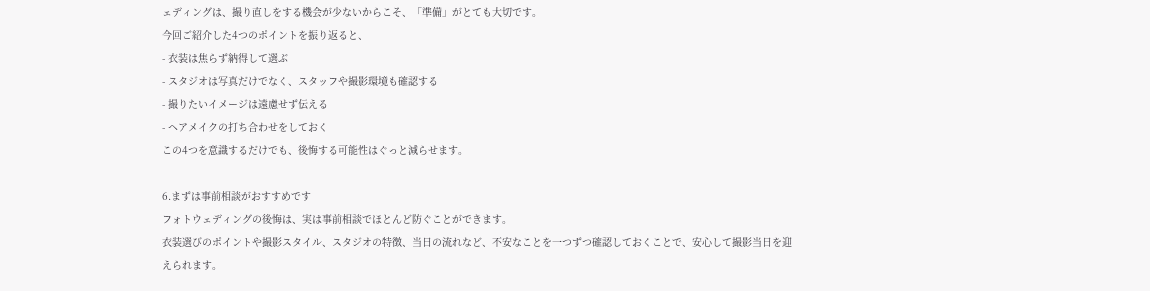ェディングは、撮り直しをする機会が少ないからこそ、「準備」がとても大切です。
今回ご紹介した4つのポイントを振り返ると、
- 衣装は焦らず納得して選ぶ
- スタジオは写真だけでなく、スタッフや撮影環境も確認する
- 撮りたいイメージは遠慮せず伝える
- ヘアメイクの打ち合わせをしておく
この4つを意識するだけでも、後悔する可能性はぐっと減らせます。

6.まずは事前相談がおすすめです
フォトウェディングの後悔は、実は事前相談でほとんど防ぐことができます。
衣装選びのポイントや撮影スタイル、スタジオの特徴、当日の流れなど、不安なことを一つずつ確認しておくことで、安心して撮影当日を迎えられます。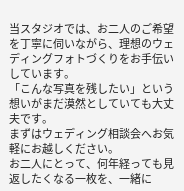当スタジオでは、お二人のご希望を丁寧に伺いながら、理想のウェディングフォトづくりをお手伝いしています。
「こんな写真を残したい」という想いがまだ漠然としていても大丈夫です。
まずはウェディング相談会へお気軽にお越しください。
お二人にとって、何年経っても見返したくなる一枚を、一緒に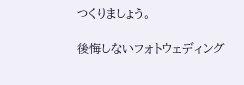つくりましょう。

後悔しないフォトウェディング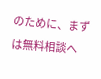のために、まずは無料相談へ